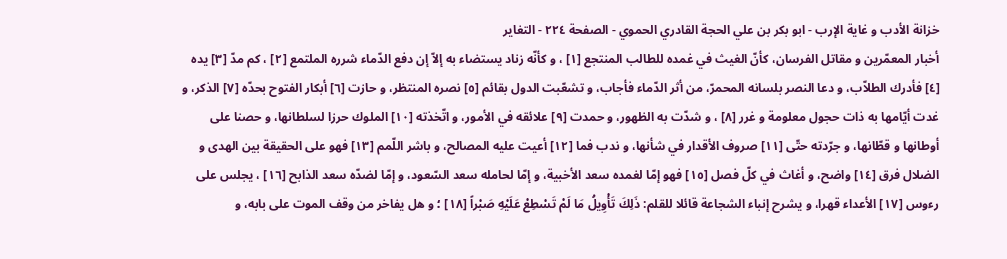خزانة الأدب و غاية الإرب - ابو بكر بن علي الحجة القادري الحموي - الصفحة ٢٢٤ - التغاير
أخبار المعمّرين و مقاتل الفرسان، كأنّ الغيث في غمده للطالب المنتجع [١] ، و كأنّه زناد يستضاء به إلاّ إن دفع الدّماء شرره الملتمع [٢] ، كم مدّ [٣] يده [٤] فأدرك الطلاّب، و دعا النصر بلسانه المحمرّ، من أثر الدّماء فأجاب، و تشعّبت الدول بقائم [٥] نصره المنتظر، و حازت [٦] أبكار الفتوح بحدّه [٧] الذكر، و غدت أيّامها به ذات حجول معلومة و غرر [٨] ، و شدّت به الظهور، و حمدت [٩] علائقه في الأمور، و اتّخذته [١٠] الملوك حرزا لسلطانها، و حصنا على أوطانها و قطّانها، و جرّدته حتّى [١١] صروف الأقدار في شأنها، و ندب فما [١٢] أعيت عليه المصالح، و باشر اللّمم [١٣] فهو على الحقيقة بين الهدى و الضلال فرق [١٤] واضح، و أغاث في كلّ فصل [١٥] فهو إمّا لغمده سعد الأخبية، و إمّا لحامله سعد السّعود، و إمّا لضدّه سعد الذابح [١٦] ، يجلس على رءوس [١٧] الأعداء قهرا، و يشرح إنباء الشجاعة قائلا للقلم: ذَلِكَ تَأْوِيلُ مَا لَمْ تَسْطِعْ عَلَيْهِ صَبْراً [١٨] ؛ و هل يفاخر من وقف الموت على بابه، و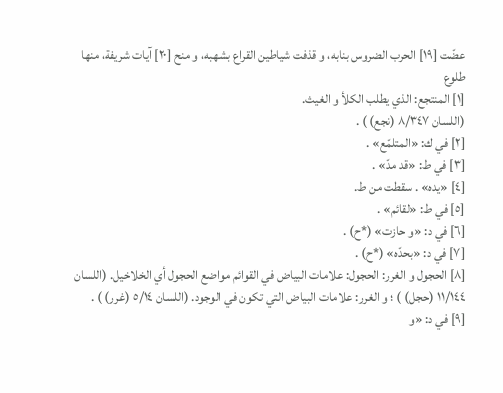عضّت [١٩] الحرب الضروس بنابه، و قذفت شياطين القراع بشهبه، و منح [٢٠] آيات شريفة، منها طلوع
[١] المنتجع: الذي يطلب الكلأ و الغيث.
(اللسان ٨/٣٤٧ (نجع) ) .
[٢] في ك: «المتلمّع» .
[٣] في ط: «قد مدّ» .
[٤] «يده» . سقطت من ط.
[٥] في ط: «لقائم» .
[٦] في د: «و حازت» (*ح) .
[٧] في د: «بحدّه» (*ح) .
[٨] الحجول و الغرر: الحجول: علامات البياض في القوائم مواضع الحجول أي الخلاخيل. (اللسان ١١/١٤٤ (حجل) ) ؛ و الغرر: علامات البياض التي تكون في الوجود. (اللسان ٥/١٤ (غرر) ) .
[٩] في د: «و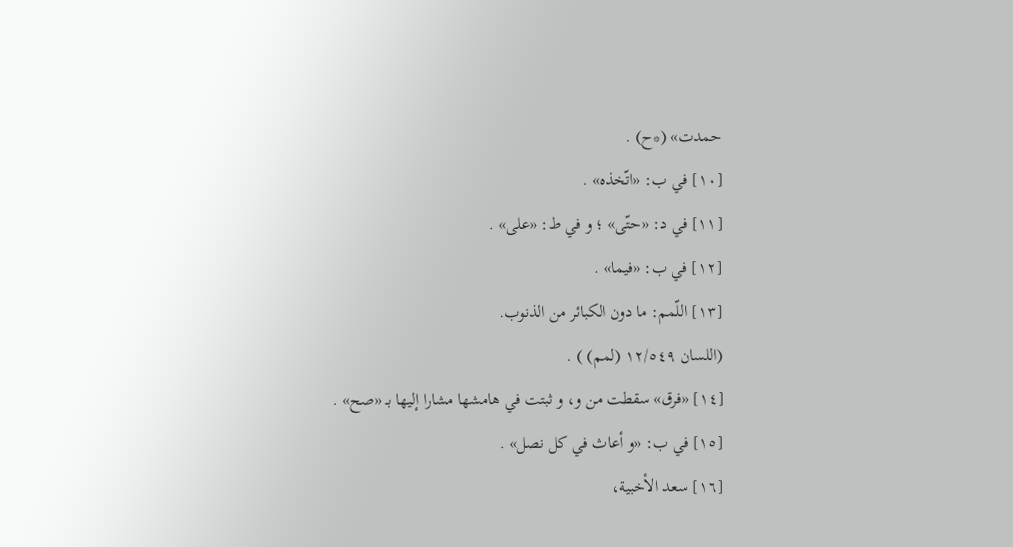حمدت» (*ح) .
[١٠] في ب: «اتّخذه» .
[١١] في د: «حتّى» ؛ و في ط: «على» .
[١٢] في ب: «فيما» .
[١٣] اللّمم: ما دون الكبائر من الذنوب.
(اللسان ١٢/٥٤٩ (لمم) ) .
[١٤] «فرق» سقطت من و، و ثبتت في هامشها مشارا إليها بـ «صح» .
[١٥] في ب: «و أعاث في كل نصل» .
[١٦] سعد الأخبية،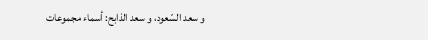و سعد السّعود، و سعد الذابح: أسماء مجموعات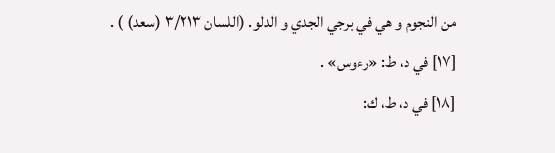من النجوم و هي في برجي الجدي و الدلو. (اللسان ٣/٢١٣ (سعد) ) .
[١٧] في د، ط: «رءوس» .
[١٨] في د، ط، ك: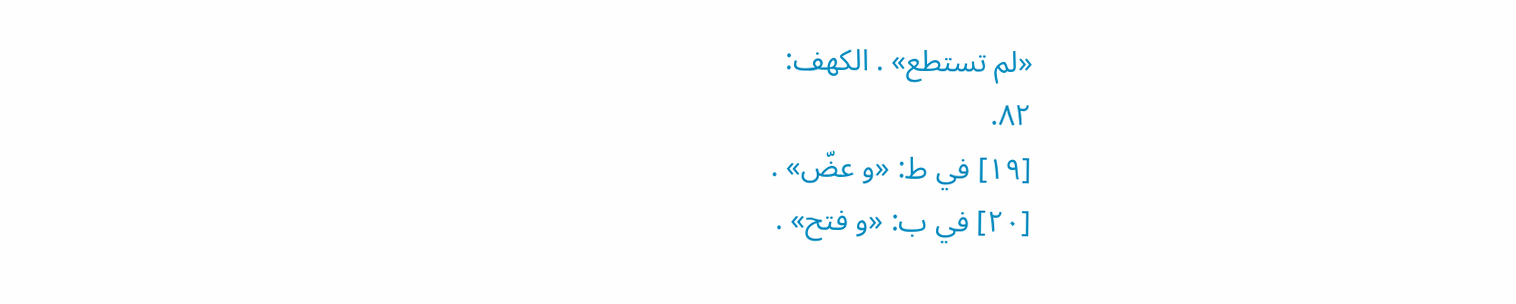«لم تستطع» . الكهف:
٨٢.
[١٩] في ط: «و عضّ» .
[٢٠] في ب: «و فتح» .